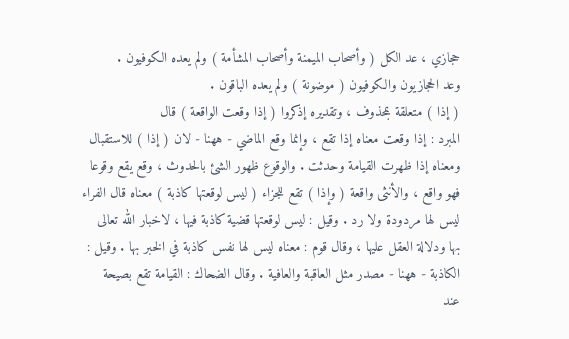حجازي ، عد الكل ( وأصحاب الميمنة وأصحاب المشأمة ) ولم يعده الكوفيون .
وعد الحجازيون والكوفيون ( موضونة ) ولم يعده الباقون .
( إذا ) متعلقة بمحذوف ، وتقديره إذكروا ( إذا وقعت الواقعة ) قال
المبرد : إذا وقعت معناه إذا تقع ، وإنما وقع الماضي - ههنا - لان ( إذا ) للاستقبال
ومعناه إذا ظهرت القيامة وحدثت . والوقوع ظهور الشئ بالحدوث ، وقع يقع وقوعا
فهو واقع ، والأنثى واقعة ( وإذا ) تقع للجزاء ( ليس لوقعتها كاذبة ) معناه قال الفراء
ليس لها مردودة ولا رد . وقيل : ليس لوقعتها قضية كاذبة فيها ، لاخبار الله تعالى
بها ودلالة العقل عليها ، وقال قوم : معناه ليس لها نفس كاذبة في الخبر بها . وقيل :
الكاذبة - ههنا - مصدر مثل العاقبة والعافية . وقال الضحاك : القيامة تقع بصيحة
عند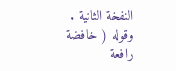النفخة الثانية .
وقوله ( خافضة رافعة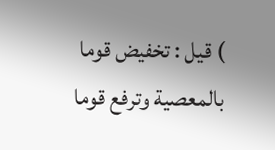) قيل : تخفيض قوما بالمعصية وترفع قوما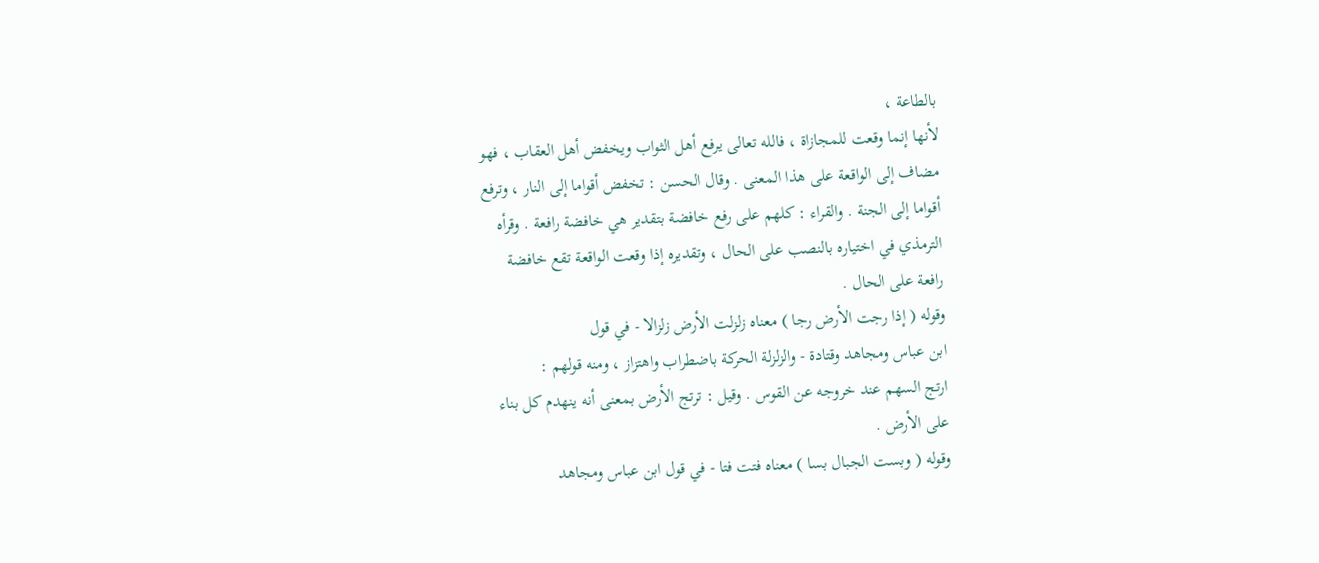بالطاعة ،
لأنها إنما وقعت للمجازاة ، فالله تعالى يرفع أهل الثواب ويخفض أهل العقاب ، فهو
مضاف إلى الواقعة على هذا المعنى . وقال الحسن : تخفض أقواما إلى النار ، وترفع
أقواما إلى الجنة . والقراء : كلهم على رفع خافضة بتقدير هي خافضة رافعة . وقرأه
الترمذي في اختياره بالنصب على الحال ، وتقديره إذا وقعت الواقعة تقع خافضة
رافعة على الحال .
وقوله ( إذا رجت الأرض رجا ) معناه زلزلت الأرض زلزالا - في قول
ابن عباس ومجاهد وقتادة - والزلزلة الحركة باضطراب واهتزاز ، ومنه قولهم :
ارتج السهم عند خروجه عن القوس . وقيل : ترتج الأرض بمعنى أنه ينهدم كل بناء
على الأرض .
وقوله ( وبست الجبال بسا ) معناه فتت فتا - في قول ابن عباس ومجاهد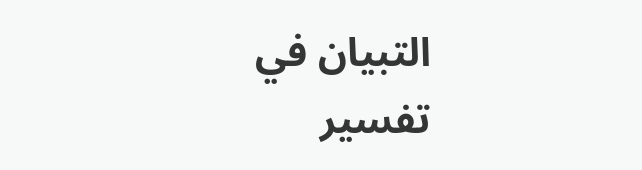التبيان في تفسير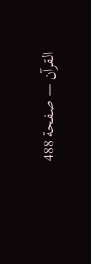القرآن — صفحة 488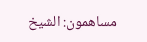مساهمون: الشيخ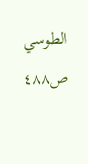الطوسي
ص٤٨٨